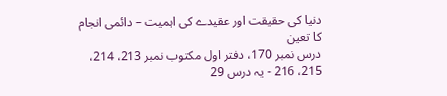دنیا کی حقیقت اور عقیدے کی اہمیت – دائمی انجام کا تعین
درس نمبر 170، دفتر اول مکتوب نمبر 213، 214، 215، 216 - یہ درس 29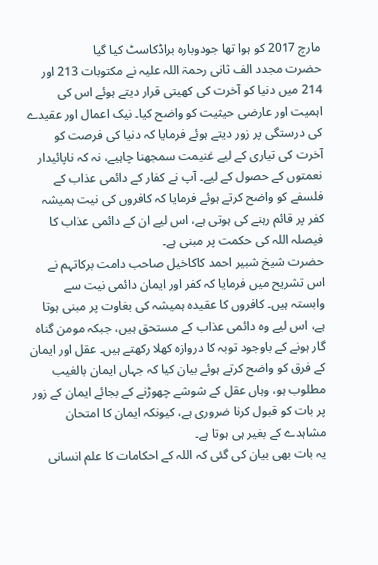مارچ 2017 کو ہوا تھا جودوبارہ براڈکاسٹ کیا گیا
حضرت مجدد الف ثانی رحمۃ اللہ علیہ نے مکتوبات 213 اور 214 میں دنیا کو آخرت کی کھیتی قرار دیتے ہوئے اس کی اہمیت اور عارضی حیثیت کو واضح کیا۔ نیک اعمال اور عقیدے کی درستگی پر زور دیتے ہوئے فرمایا کہ دنیا کی فرصت کو آخرت کی تیاری کے لیے غنیمت سمجھنا چاہیے، نہ کہ ناپائیدار نعمتوں کے حصول کے لیے۔ آپ نے کفار کے دائمی عذاب کے فلسفے کو واضح کرتے ہوئے فرمایا کہ کافروں کی نیت ہمیشہ کفر پر قائم رہنے کی ہوتی ہے، اس لیے ان کے دائمی عذاب کا فیصلہ اللہ کی حکمت پر مبنی ہے۔
حضرت شیخ شبیر احمد کاکاخیل صاحب دامت برکاتہم نے اس تشریح میں فرمایا کہ کفر اور ایمان دائمی نیت سے وابستہ ہیں۔ کافروں کا عقیدہ ہمیشہ کی بغاوت پر مبنی ہوتا ہے، اس لیے وہ دائمی عذاب کے مستحق ہیں، جبکہ مومن گناہ گار ہونے کے باوجود توبہ کا دروازہ کھلا رکھتے ہیں۔ عقل اور ایمان کے فرق کو واضح کرتے ہوئے بیان کیا کہ جہاں ایمان بالغیب مطلوب ہو، وہاں عقل کے شوشے چھوڑنے کے بجائے ایمان کے زور پر بات کو قبول کرنا ضروری ہے، کیونکہ ایمان کا امتحان مشاہدے کے بغیر ہی ہوتا ہے۔
یہ بات بھی بیان کی گئی کہ اللہ کے احکامات کا علم انسانی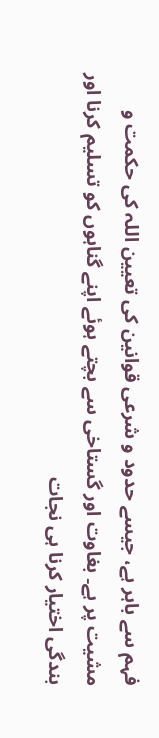فہم سے باہر ہے، جیسے حدود و شرعی قوانین کی تعیین اللہ کی حکمت و مشیت پر ہے۔ بغاوت اور گستاخی سے بچتے ہوئے اپنے گناہوں کو تسلیم کرنا اور بندگی اختیار کرنا ہی نجات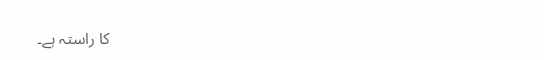کا راستہ ہے۔